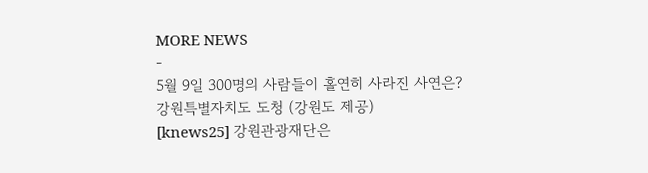MORE NEWS
-
5월 9일 300명의 사람들이 홀연히 사라진 사연은?
강원특별자치도 도청 (강원도 제공)
[knews25] 강원관광재단은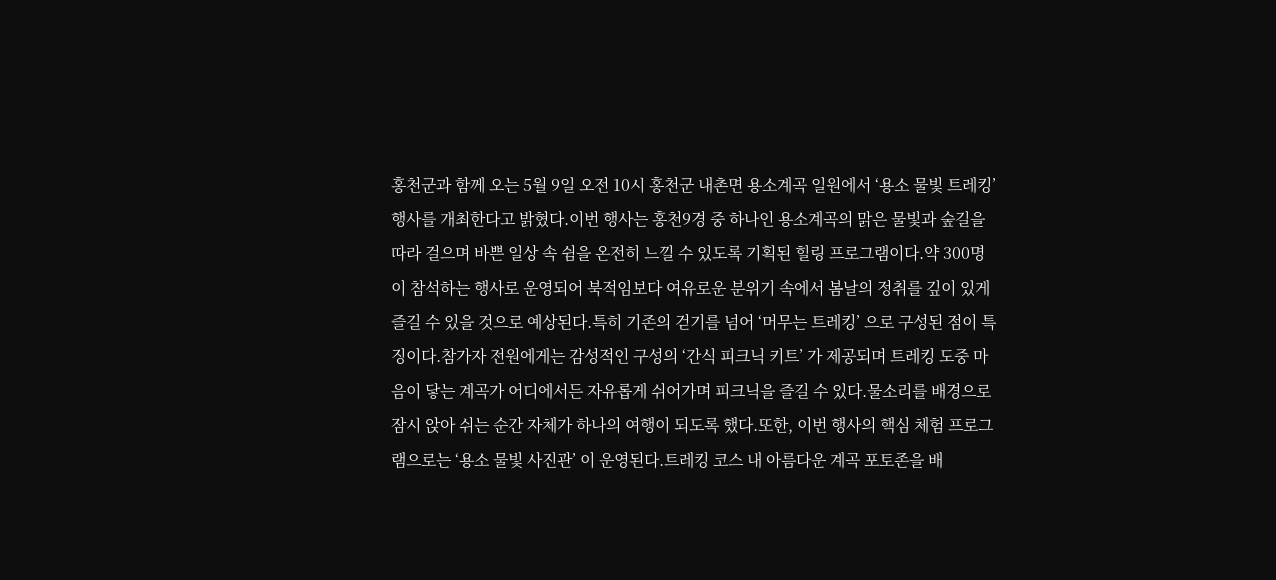홍천군과 함께 오는 5월 9일 오전 10시 홍천군 내촌면 용소계곡 일원에서 ‘용소 물빛 트레킹’행사를 개최한다고 밝혔다.이번 행사는 홍천9경 중 하나인 용소계곡의 맑은 물빛과 숲길을 따라 걸으며 바쁜 일상 속 쉼을 온전히 느낄 수 있도록 기획된 힐링 프로그램이다.약 300명이 참석하는 행사로 운영되어 북적임보다 여유로운 분위기 속에서 봄날의 정취를 깊이 있게 즐길 수 있을 것으로 예상된다.특히 기존의 걷기를 넘어 ‘머무는 트레킹’ 으로 구성된 점이 특징이다.참가자 전원에게는 감성적인 구성의 ‘간식 피크닉 키트’ 가 제공되며 트레킹 도중 마음이 닿는 계곡가 어디에서든 자유롭게 쉬어가며 피크닉을 즐길 수 있다.물소리를 배경으로 잠시 앉아 쉬는 순간 자체가 하나의 여행이 되도록 했다.또한, 이번 행사의 핵심 체험 프로그램으로는 ‘용소 물빛 사진관’ 이 운영된다.트레킹 코스 내 아름다운 계곡 포토존을 배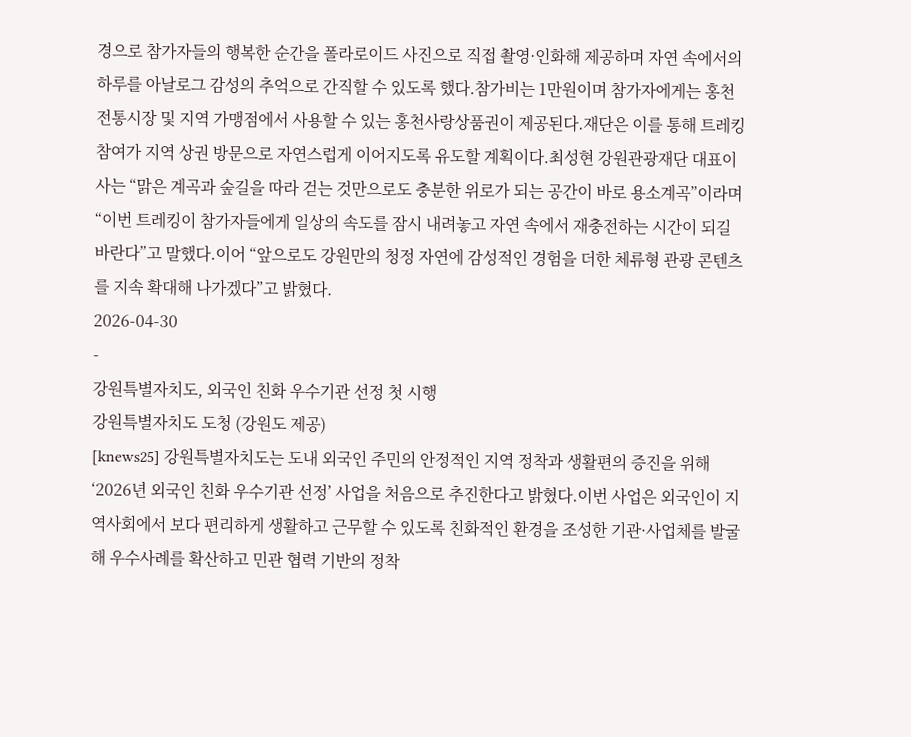경으로 참가자들의 행복한 순간을 폴라로이드 사진으로 직접 촬영·인화해 제공하며 자연 속에서의 하루를 아날로그 감성의 추억으로 간직할 수 있도록 했다.참가비는 1만원이며 참가자에게는 홍천 전통시장 및 지역 가맹점에서 사용할 수 있는 홍천사랑상품권이 제공된다.재단은 이를 통해 트레킹 참여가 지역 상권 방문으로 자연스럽게 이어지도록 유도할 계획이다.최성현 강원관광재단 대표이사는 “맑은 계곡과 숲길을 따라 걷는 것만으로도 충분한 위로가 되는 공간이 바로 용소계곡”이라며 “이번 트레킹이 참가자들에게 일상의 속도를 잠시 내려놓고 자연 속에서 재충전하는 시간이 되길 바란다”고 말했다.이어 “앞으로도 강원만의 청정 자연에 감성적인 경험을 더한 체류형 관광 콘텐츠를 지속 확대해 나가겠다”고 밝혔다.
2026-04-30
-
강원특별자치도, 외국인 친화 우수기관 선정 첫 시행
강원특별자치도 도청 (강원도 제공)
[knews25] 강원특별자치도는 도내 외국인 주민의 안정적인 지역 정착과 생활편의 증진을 위해 ‘2026년 외국인 친화 우수기관 선정’ 사업을 처음으로 추진한다고 밝혔다.이번 사업은 외국인이 지역사회에서 보다 편리하게 생활하고 근무할 수 있도록 친화적인 환경을 조성한 기관·사업체를 발굴해 우수사례를 확산하고 민관 협력 기반의 정착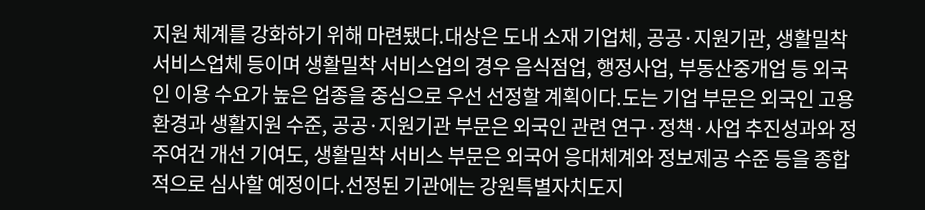지원 체계를 강화하기 위해 마련됐다.대상은 도내 소재 기업체, 공공·지원기관, 생활밀착 서비스업체 등이며 생활밀착 서비스업의 경우 음식점업, 행정사업, 부동산중개업 등 외국인 이용 수요가 높은 업종을 중심으로 우선 선정할 계획이다.도는 기업 부문은 외국인 고용환경과 생활지원 수준, 공공·지원기관 부문은 외국인 관련 연구·정책·사업 추진성과와 정주여건 개선 기여도, 생활밀착 서비스 부문은 외국어 응대체계와 정보제공 수준 등을 종합적으로 심사할 예정이다.선정된 기관에는 강원특별자치도지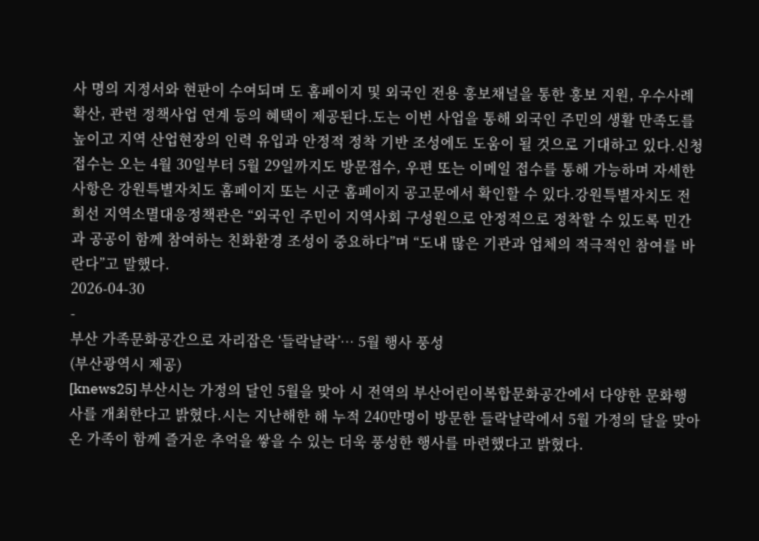사 명의 지정서와 현판이 수여되며 도 홈페이지 및 외국인 전용 홍보채널을 통한 홍보 지원, 우수사례 확산, 관련 정책사업 연계 등의 혜택이 제공된다.도는 이번 사업을 통해 외국인 주민의 생활 만족도를 높이고 지역 산업현장의 인력 유입과 안정적 정착 기반 조성에도 도움이 될 것으로 기대하고 있다.신청 접수는 오는 4월 30일부터 5월 29일까지도 방문접수, 우편 또는 이메일 접수를 통해 가능하며 자세한 사항은 강원특별자치도 홈페이지 또는 시군 홈페이지 공고문에서 확인할 수 있다.강원특별자치도 전희선 지역소멸대응정책관은 “외국인 주민이 지역사회 구성원으로 안정적으로 정착할 수 있도록 민간과 공공이 함께 참여하는 친화환경 조성이 중요하다”며 “도내 많은 기관과 업체의 적극적인 참여를 바란다”고 말했다.
2026-04-30
-
부산 가족문화공간으로 자리잡은 ‘들락날락’… 5월 행사 풍성
(부산광역시 제공)
[knews25] 부산시는 가정의 달인 5월을 맞아 시 전역의 부산어린이복합문화공간에서 다양한 문화행사를 개최한다고 밝혔다.시는 지난해한 해 누적 240만명이 방문한 들락날락에서 5월 가정의 달을 맞아 온 가족이 함께 즐거운 추억을 쌓을 수 있는 더욱 풍성한 행사를 마련했다고 밝혔다.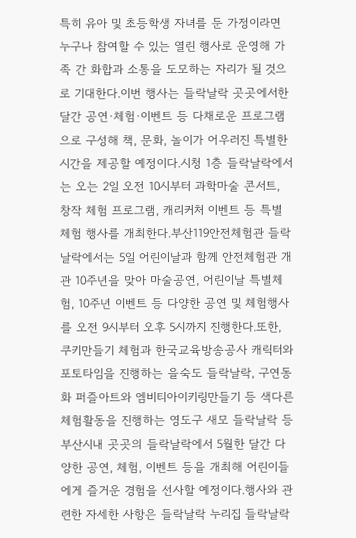특히 유아 및 초등학생 자녀를 둔 가정이라면 누구나 참여할 수 있는 열린 행사로 운영해 가족 간 화합과 소통을 도모하는 자리가 될 것으로 기대한다.이번 행사는 들락날락 곳곳에서한 달간 공연·체험·이벤트 등 다채로운 프로그램으로 구성해 책, 문화, 놀이가 어우러진 특별한 시간을 제공할 예정이다.시청 1층 들락날락에서는 오는 2일 오전 10시부터 과학마술 콘서트, 창작 체험 프로그램, 캐리커처 이벤트 등 특별 체험 행사를 개최한다.부산119안전체험관 들락날락에서는 5일 어린이날과 함께 안전체험관 개관 10주년을 맞아 마술공연, 어린이날 특별체험, 10주년 이벤트 등 다양한 공연 및 체험행사를 오전 9시부터 오후 5시까지 진행한다.또한, 쿠키만들기 체험과 한국교육방송공사 캐릭터와 포토타임을 진행하는 을숙도 들락날락, 구연동화 퍼즐아트와 엠비티아이키링만들기 등 색다른 체험활동을 진행하는 영도구 새모 들락날락 등 부산시내 곳곳의 들락날락에서 5월한 달간 다양한 공연, 체험, 이벤트 등을 개최해 어린이들에게 즐거운 경험을 선사할 예정이다.행사와 관련한 자세한 사항은 들락날락 누리집 들락날락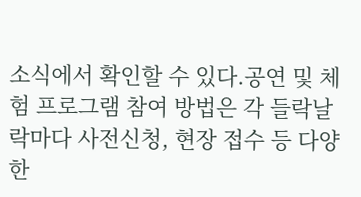소식에서 확인할 수 있다.공연 및 체험 프로그램 참여 방법은 각 들락날락마다 사전신청, 현장 접수 등 다양한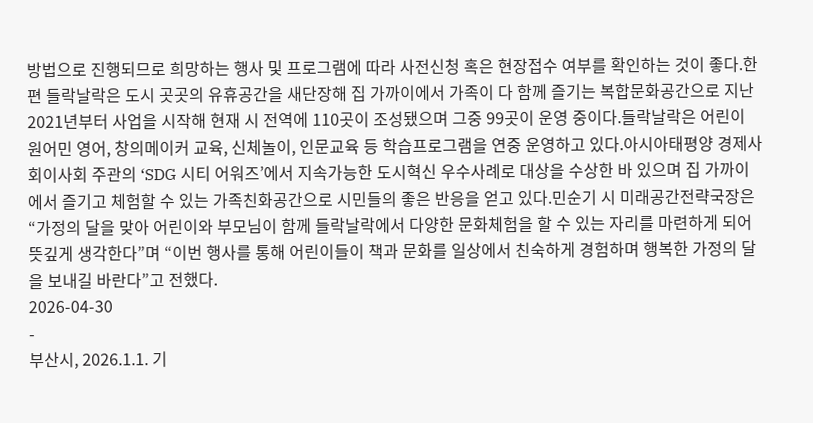방법으로 진행되므로 희망하는 행사 및 프로그램에 따라 사전신청 혹은 현장접수 여부를 확인하는 것이 좋다.한편 들락날락은 도시 곳곳의 유휴공간을 새단장해 집 가까이에서 가족이 다 함께 즐기는 복합문화공간으로 지난 2021년부터 사업을 시작해 현재 시 전역에 110곳이 조성됐으며 그중 99곳이 운영 중이다.들락날락은 어린이 원어민 영어, 창의메이커 교육, 신체놀이, 인문교육 등 학습프로그램을 연중 운영하고 있다.아시아태평양 경제사회이사회 주관의 ‘SDG 시티 어워즈’에서 지속가능한 도시혁신 우수사례로 대상을 수상한 바 있으며 집 가까이에서 즐기고 체험할 수 있는 가족친화공간으로 시민들의 좋은 반응을 얻고 있다.민순기 시 미래공간전략국장은 “가정의 달을 맞아 어린이와 부모님이 함께 들락날락에서 다양한 문화체험을 할 수 있는 자리를 마련하게 되어 뜻깊게 생각한다”며 “이번 행사를 통해 어린이들이 책과 문화를 일상에서 친숙하게 경험하며 행복한 가정의 달을 보내길 바란다”고 전했다.
2026-04-30
-
부산시, 2026.1.1. 기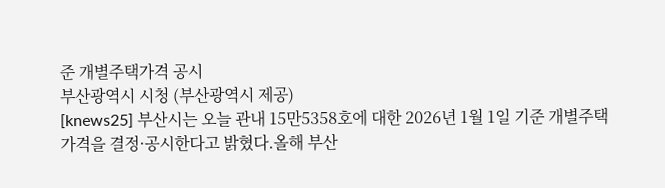준 개별주택가격 공시
부산광역시 시청 (부산광역시 제공)
[knews25] 부산시는 오늘 관내 15만5358호에 대한 2026년 1월 1일 기준 개별주택가격을 결정·공시한다고 밝혔다.올해 부산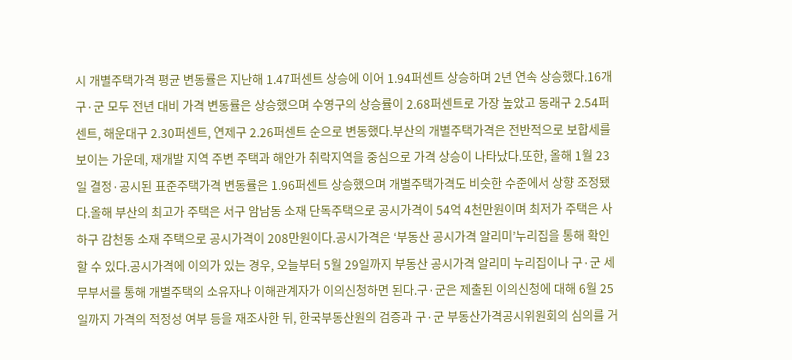시 개별주택가격 평균 변동률은 지난해 1.47퍼센트 상승에 이어 1.94퍼센트 상승하며 2년 연속 상승했다.16개 구·군 모두 전년 대비 가격 변동률은 상승했으며 수영구의 상승률이 2.68퍼센트로 가장 높았고 동래구 2.54퍼센트, 해운대구 2.30퍼센트, 연제구 2.26퍼센트 순으로 변동했다.부산의 개별주택가격은 전반적으로 보합세를 보이는 가운데, 재개발 지역 주변 주택과 해안가 취락지역을 중심으로 가격 상승이 나타났다.또한, 올해 1월 23일 결정·공시된 표준주택가격 변동률은 1.96퍼센트 상승했으며 개별주택가격도 비슷한 수준에서 상향 조정됐다.올해 부산의 최고가 주택은 서구 암남동 소재 단독주택으로 공시가격이 54억 4천만원이며 최저가 주택은 사하구 감천동 소재 주택으로 공시가격이 208만원이다.공시가격은 ‘부동산 공시가격 알리미’누리집을 통해 확인할 수 있다.공시가격에 이의가 있는 경우, 오늘부터 5월 29일까지 부동산 공시가격 알리미 누리집이나 구·군 세무부서를 통해 개별주택의 소유자나 이해관계자가 이의신청하면 된다.구·군은 제출된 이의신청에 대해 6월 25일까지 가격의 적정성 여부 등을 재조사한 뒤, 한국부동산원의 검증과 구·군 부동산가격공시위원회의 심의를 거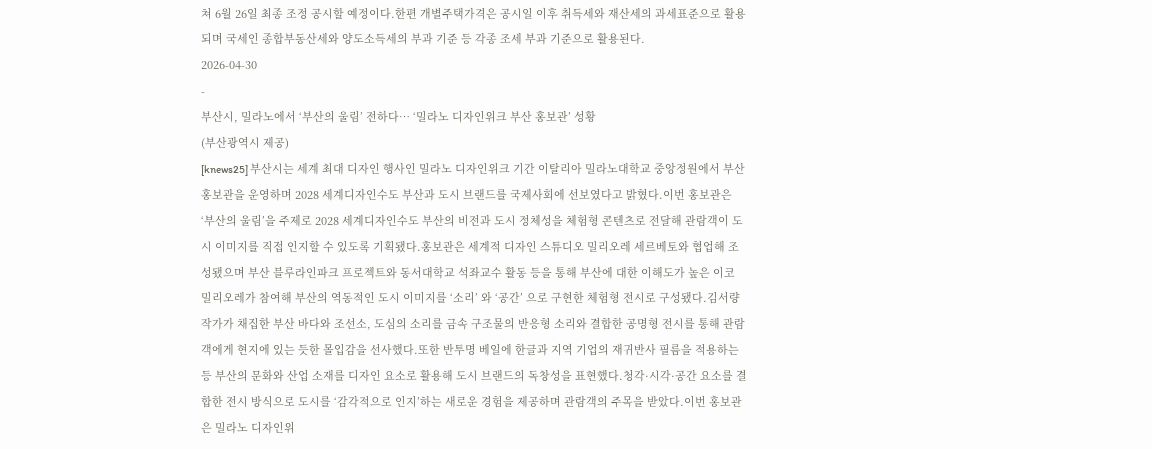쳐 6월 26일 최종 조정 공시할 예정이다.한편 개별주택가격은 공시일 이후 취득세와 재산세의 과세표준으로 활용되며 국세인 종합부동산세와 양도소득세의 부과 기준 등 각종 조세 부과 기준으로 활용된다.
2026-04-30
-
부산시, 밀라노에서 ‘부산의 울림’ 전하다… ‘밀라노 디자인위크 부산 홍보관’ 성황
(부산광역시 제공)
[knews25] 부산시는 세계 최대 디자인 행사인 밀라노 디자인위크 기간 이탈리아 밀라노대학교 중앙정원에서 부산 홍보관을 운영하며 2028 세계디자인수도 부산과 도시 브랜드를 국제사회에 선보였다고 밝혔다.이번 홍보관은 ‘부산의 울림’을 주제로 2028 세계디자인수도 부산의 비전과 도시 정체성을 체험형 콘텐츠로 전달해 관람객이 도시 이미지를 직접 인지할 수 있도록 기획됐다.홍보관은 세계적 디자인 스튜디오 밀리오레 세르베토와 협업해 조성됐으며 부산 블루라인파크 프로젝트와 동서대학교 석좌교수 활동 등을 통해 부산에 대한 이해도가 높은 이코 밀리오레가 참여해 부산의 역동적인 도시 이미지를 ‘소리’ 와 ‘공간’ 으로 구현한 체험형 전시로 구성됐다.김서량 작가가 채집한 부산 바다와 조선소, 도심의 소리를 금속 구조물의 반응형 소리와 결합한 공명형 전시를 통해 관람객에게 현지에 있는 듯한 몰입감을 선사했다.또한 반투명 베일에 한글과 지역 기업의 재귀반사 필름을 적용하는 등 부산의 문화와 산업 소재를 디자인 요소로 활용해 도시 브랜드의 독창성을 표현했다.청각·시각·공간 요소를 결합한 전시 방식으로 도시를 ‘감각적으로 인지’하는 새로운 경험을 제공하며 관람객의 주목을 받았다.이번 홍보관은 밀라노 디자인위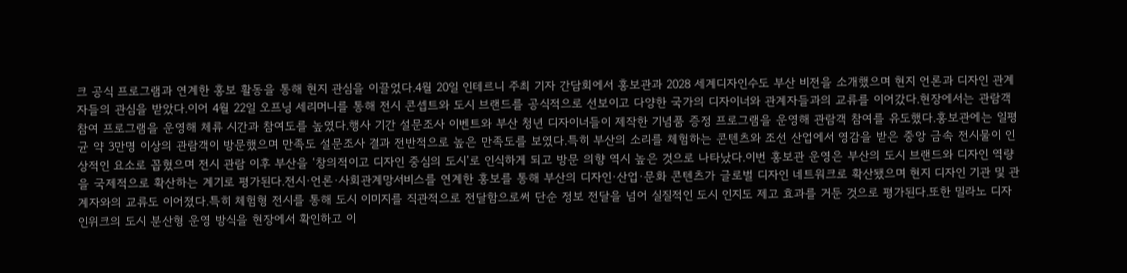크 공식 프로그램과 연계한 홍보 활동을 통해 현지 관심을 이끌었다.4월 20일 인테르니 주최 기자 간담회에서 홍보관과 2028 세계디자인수도 부산 비전을 소개했으며 현지 언론과 디자인 관계자들의 관심을 받았다.이어 4월 22일 오프닝 세리머니를 통해 전시 콘셉트와 도시 브랜드를 공식적으로 선보이고 다양한 국가의 디자이너와 관계자들과의 교류를 이어갔다.현장에서는 관람객 참여 프로그램을 운영해 체류 시간과 참여도를 높였다.행사 기간 설문조사 이벤트와 부산 청년 디자이너들이 제작한 기념품 증정 프로그램을 운영해 관람객 참여를 유도했다.홍보관에는 일평균 약 3만명 이상의 관람객이 방문했으며 만족도 설문조사 결과 전반적으로 높은 만족도를 보였다.특히 부산의 소리를 체험하는 콘텐츠와 조선 산업에서 영감을 받은 중앙 금속 전시물이 인상적인 요소로 꼽혔으며 전시 관람 이후 부산을 ‘창의적이고 디자인 중심의 도시’로 인식하게 되고 방문 의향 역시 높은 것으로 나타났다.이번 홍보관 운영은 부산의 도시 브랜드와 디자인 역량을 국제적으로 확산하는 계기로 평가된다.전시·언론·사회관계망서비스를 연계한 홍보를 통해 부산의 디자인·산업·문화 콘텐츠가 글로벌 디자인 네트워크로 확산됐으며 현지 디자인 기관 및 관계자와의 교류도 이어졌다.특히 체험형 전시를 통해 도시 이미지를 직관적으로 전달함으로써 단순 정보 전달을 넘어 실질적인 도시 인지도 제고 효과를 거둔 것으로 평가된다.또한 밀라노 디자인위크의 도시 분산형 운영 방식을 현장에서 확인하고 이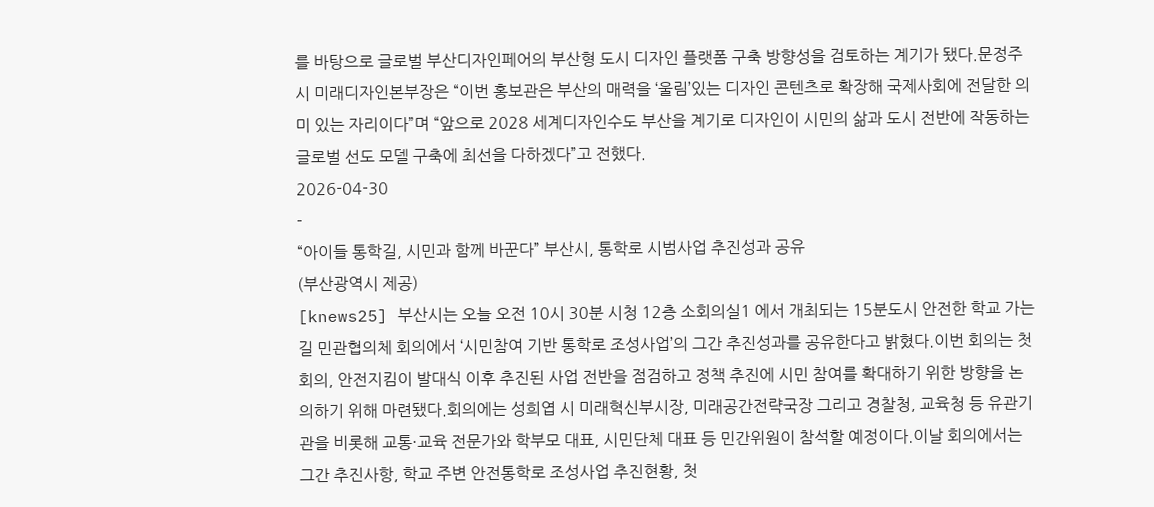를 바탕으로 글로벌 부산디자인페어의 부산형 도시 디자인 플랫폼 구축 방향성을 검토하는 계기가 됐다.문정주 시 미래디자인본부장은 “이번 홍보관은 부산의 매력을 ‘울림’있는 디자인 콘텐츠로 확장해 국제사회에 전달한 의미 있는 자리이다”며 “앞으로 2028 세계디자인수도 부산을 계기로 디자인이 시민의 삶과 도시 전반에 작동하는 글로벌 선도 모델 구축에 최선을 다하겠다”고 전했다.
2026-04-30
-
“아이들 통학길, 시민과 함께 바꾼다” 부산시, 통학로 시범사업 추진성과 공유
(부산광역시 제공)
[knews25] 부산시는 오늘 오전 10시 30분 시청 12층 소회의실1 에서 개최되는 15분도시 안전한 학교 가는 길 민관협의체 회의에서 ‘시민참여 기반 통학로 조성사업’의 그간 추진성과를 공유한다고 밝혔다.이번 회의는 첫 회의, 안전지킴이 발대식 이후 추진된 사업 전반을 점검하고 정책 추진에 시민 참여를 확대하기 위한 방향을 논의하기 위해 마련됐다.회의에는 성희엽 시 미래혁신부시장, 미래공간전략국장 그리고 경찰청, 교육청 등 유관기관을 비롯해 교통·교육 전문가와 학부모 대표, 시민단체 대표 등 민간위원이 참석할 예정이다.이날 회의에서는 그간 추진사항, 학교 주변 안전통학로 조성사업 추진현황, 첫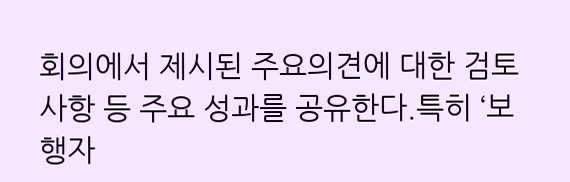회의에서 제시된 주요의견에 대한 검토사항 등 주요 성과를 공유한다.특히 ‘보행자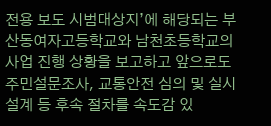전용 보도 시범대상지’에 해당되는 부산동여자고등학교와 남천초등학교의 사업 진행 상황을 보고하고 앞으로도 주민설문조사, 교통안전 심의 및 실시 설계 등 후속 절차를 속도감 있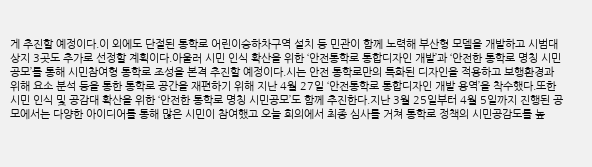게 추진할 예정이다.이 외에도 단절된 통학로 어린이승하차구역 설치 등 민관이 함께 노력해 부산형 모델을 개발하고 시범대상지 3곳도 추가로 선정할 계획이다.아울러 시민 인식 확산을 위한 ‘안전통학로 통합디자인 개발’과 ‘안전한 통학로 명칭 시민공모’를 통해 시민참여형 통학로 조성을 본격 추진할 예정이다.시는 안전 통학로만의 특화된 디자인을 적용하고 보행환경과 위해 요소 분석 등을 통한 통학로 공간을 재편하기 위해 지난 4월 27일 ‘안전통학로 통합디자인 개발 용역’을 착수했다.또한 시민 인식 및 공감대 확산을 위한 ‘안전한 통학로 명칭 시민공모’도 함께 추진한다.지난 3월 25일부터 4월 5일까지 진행된 공모에서는 다양한 아이디어를 통해 많은 시민이 참여했고 오늘 회의에서 최종 심사를 거쳐 통학로 정책의 시민공감도를 높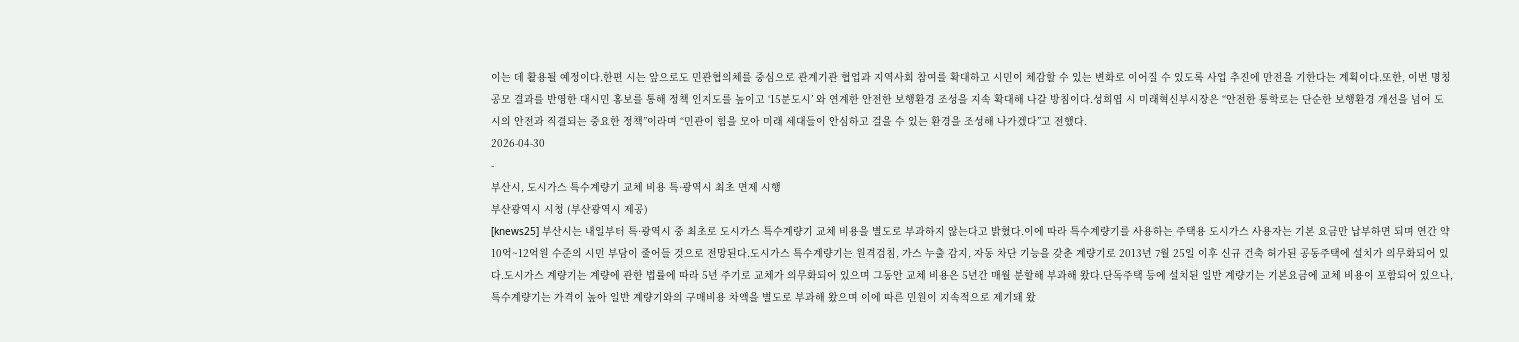이는 데 활용될 예정이다.한편 시는 앞으로도 민관협의체를 중심으로 관계기관 협업과 지역사회 참여를 확대하고 시민이 체감할 수 있는 변화로 이어질 수 있도록 사업 추진에 만전을 기한다는 계획이다.또한, 이번 명칭 공모 결과를 반영한 대시민 홍보를 통해 정책 인지도를 높이고 ‘15분도시’ 와 연계한 안전한 보행환경 조성을 지속 확대해 나갈 방침이다.성희엽 시 미래혁신부시장은 “안전한 통학로는 단순한 보행환경 개선을 넘어 도시의 안전과 직결되는 중요한 정책”이라며 “민관이 힘을 모아 미래 세대들이 안심하고 걸을 수 있는 환경을 조성해 나가겠다”고 전했다.
2026-04-30
-
부산시, 도시가스 특수계량기 교체 비용 특·광역시 최초 면제 시행
부산광역시 시청 (부산광역시 제공)
[knews25] 부산시는 내일부터 특·광역시 중 최초로 도시가스 특수계량기 교체 비용을 별도로 부과하지 않는다고 밝혔다.이에 따라 특수계량기를 사용하는 주택용 도시가스 사용자는 기본 요금만 납부하면 되며 연간 약 10억~12억원 수준의 시민 부담이 줄어들 것으로 전망된다.도시가스 특수계량기는 원격검침, 가스 누출 감지, 자동 차단 기능을 갖춘 계량기로 2013년 7월 25일 이후 신규 건축 허가된 공동주택에 설치가 의무화되어 있다.도시가스 계량기는 계량에 관한 법률에 따라 5년 주기로 교체가 의무화되어 있으며 그동안 교체 비용은 5년간 매월 분할해 부과해 왔다.단독주택 등에 설치된 일반 계량기는 기본요금에 교체 비용이 포함되어 있으나, 특수계량기는 가격이 높아 일반 계량기와의 구매비용 차액을 별도로 부과해 왔으며 이에 따른 민원이 지속적으로 제기돼 왔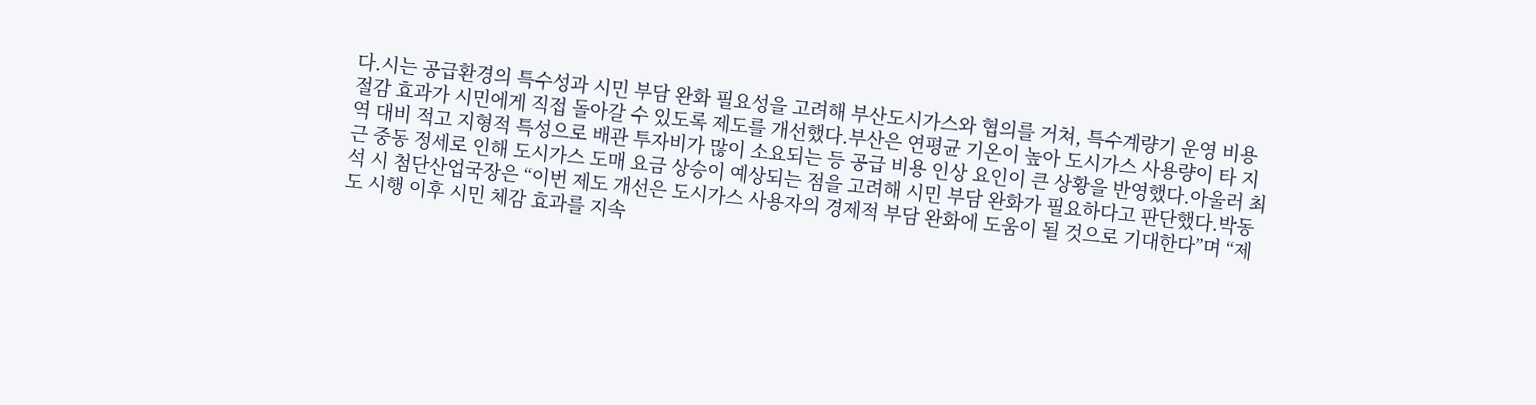다.시는 공급환경의 특수성과 시민 부담 완화 필요성을 고려해 부산도시가스와 협의를 거쳐, 특수계량기 운영 비용 절감 효과가 시민에게 직접 돌아갈 수 있도록 제도를 개선했다.부산은 연평균 기온이 높아 도시가스 사용량이 타 지역 대비 적고 지형적 특성으로 배관 투자비가 많이 소요되는 등 공급 비용 인상 요인이 큰 상황을 반영했다.아울러 최근 중동 정세로 인해 도시가스 도매 요금 상승이 예상되는 점을 고려해 시민 부담 완화가 필요하다고 판단했다.박동석 시 첨단산업국장은 “이번 제도 개선은 도시가스 사용자의 경제적 부담 완화에 도움이 될 것으로 기대한다”며 “제도 시행 이후 시민 체감 효과를 지속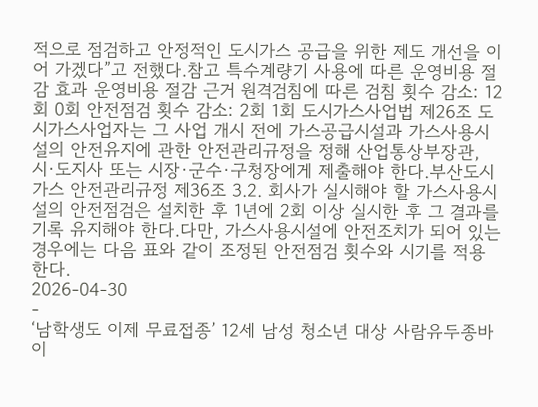적으로 점검하고 안정적인 도시가스 공급을 위한 제도 개선을 이어 가겠다”고 전했다.참고 특수계량기 사용에 따른 운영비용 절감 효과 운영비용 절감 근거 원격검침에 따른 검침 횟수 감소: 12회 0회 안전점검 횟수 감소: 2회 1회 도시가스사업법 제26조 도시가스사업자는 그 사업 개시 전에 가스공급시설과 가스사용시설의 안전유지에 관한 안전관리규정을 정해 산업통상부장관, 시·도지사 또는 시장·군수·구청장에게 제출해야 한다.부산도시가스 안전관리규정 제36조 3.2. 회사가 실시해야 할 가스사용시설의 안전점검은 설치한 후 1년에 2회 이상 실시한 후 그 결과를 기록 유지해야 한다.다만, 가스사용시설에 안전조치가 되어 있는 경우에는 다음 표와 같이 조정된 안전점검 횟수와 시기를 적용한다.
2026-04-30
-
‘남학생도 이제 무료접종’ 12세 남성 청소년 대상 사람유두종바이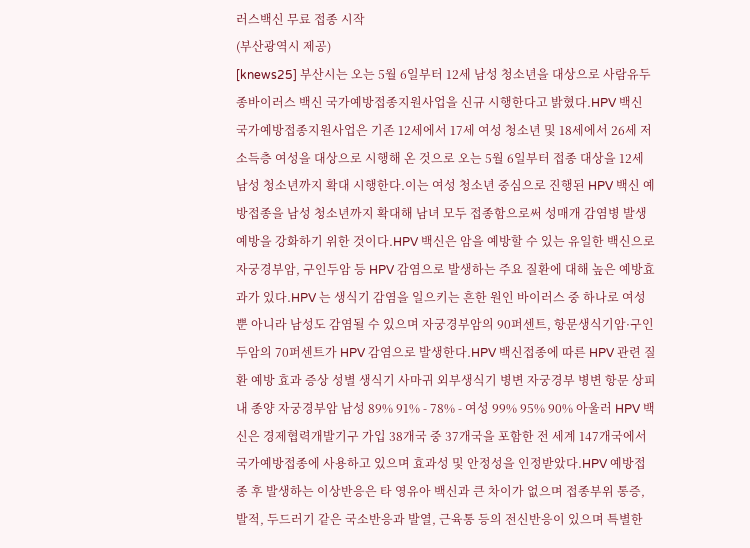러스백신 무료 접종 시작
(부산광역시 제공)
[knews25] 부산시는 오는 5월 6일부터 12세 남성 청소년을 대상으로 사람유두종바이러스 백신 국가예방접종지원사업을 신규 시행한다고 밝혔다.HPV 백신 국가예방접종지원사업은 기존 12세에서 17세 여성 청소년 및 18세에서 26세 저소득층 여성을 대상으로 시행해 온 것으로 오는 5월 6일부터 접종 대상을 12세 남성 청소년까지 확대 시행한다.이는 여성 청소년 중심으로 진행된 HPV 백신 예방접종을 남성 청소년까지 확대해 남녀 모두 접종함으로써 성매개 감염병 발생 예방을 강화하기 위한 것이다.HPV 백신은 암을 예방할 수 있는 유일한 백신으로 자궁경부암, 구인두암 등 HPV 감염으로 발생하는 주요 질환에 대해 높은 예방효과가 있다.HPV 는 생식기 감염을 일으키는 흔한 원인 바이러스 중 하나로 여성뿐 아니라 남성도 감염될 수 있으며 자궁경부암의 90퍼센트, 항문생식기암·구인두암의 70퍼센트가 HPV 감염으로 발생한다.HPV 백신접종에 따른 HPV 관련 질환 예방 효과 증상 성별 생식기 사마귀 외부생식기 병변 자궁경부 병변 항문 상피 내 종양 자궁경부암 남성 89% 91% - 78% - 여성 99% 95% 90% 아울러 HPV 백신은 경제협력개발기구 가입 38개국 중 37개국을 포함한 전 세계 147개국에서 국가예방접종에 사용하고 있으며 효과성 및 안정성을 인정받았다.HPV 예방접종 후 발생하는 이상반응은 타 영유아 백신과 큰 차이가 없으며 접종부위 통증, 발적, 두드러기 같은 국소반응과 발열, 근육통 등의 전신반응이 있으며 특별한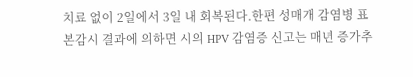치료 없이 2일에서 3일 내 회복된다.한편 성매개 감염병 표본감시 결과에 의하면 시의 HPV 감염증 신고는 매년 증가추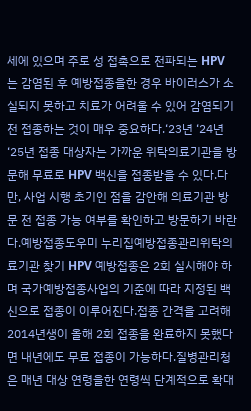세에 있으며 주로 성 접촉으로 전파되는 HPV 는 감염된 후 예방접종을한 경우 바이러스가 소실되지 못하고 치료가 어려울 수 있어 감염되기 전 접종하는 것이 매우 중요하다.‘23년 ‘24년 ‘25년 접종 대상자는 가까운 위탁의료기관을 방문해 무료로 HPV 백신을 접종받을 수 있다.다만, 사업 시행 초기인 점을 감안해 의료기관 방문 전 접종 가능 여부를 확인하고 방문하기 바란다.예방접종도우미 누리집예방접종관리위탁의료기관 찾기 HPV 예방접종은 2회 실시해야 하며 국가예방접종사업의 기준에 따라 지정된 백신으로 접종이 이루어진다.접종 간격을 고려해 2014년생이 올해 2회 접종을 완료하지 못했다면 내년에도 무료 접종이 가능하다.질병관리청은 매년 대상 연령을한 연령씩 단계적으로 확대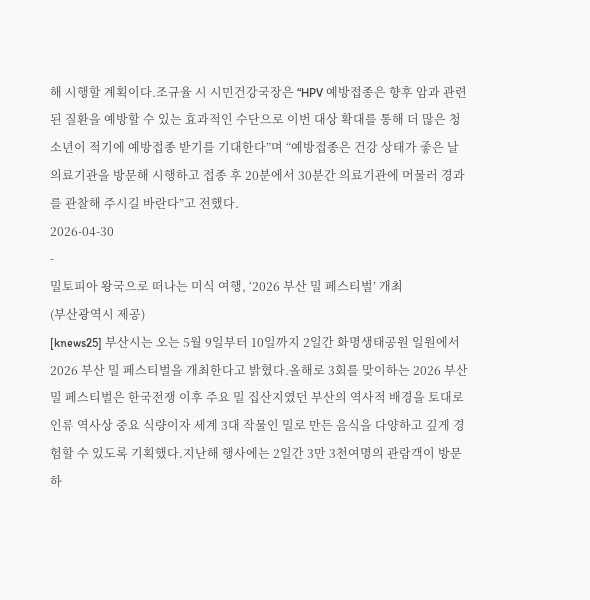해 시행할 계획이다.조규율 시 시민건강국장은 “HPV 예방접종은 향후 암과 관련된 질환을 예방할 수 있는 효과적인 수단으로 이번 대상 확대를 통해 더 많은 청소년이 적기에 예방접종 받기를 기대한다”며 “예방접종은 건강 상태가 좋은 날 의료기관을 방문해 시행하고 접종 후 20분에서 30분간 의료기관에 머물러 경과를 관찰해 주시길 바란다”고 전했다.
2026-04-30
-
밀토피아 왕국으로 떠나는 미식 여행, ‘2026 부산 밀 페스티벌’ 개최
(부산광역시 제공)
[knews25] 부산시는 오는 5월 9일부터 10일까지 2일간 화명생태공원 일원에서 2026 부산 밀 페스티벌을 개최한다고 밝혔다.올해로 3회를 맞이하는 2026 부산 밀 페스티벌은 한국전쟁 이후 주요 밀 집산지였던 부산의 역사적 배경을 토대로 인류 역사상 중요 식량이자 세계 3대 작물인 밀로 만든 음식을 다양하고 깊게 경험할 수 있도록 기획했다.지난해 행사에는 2일간 3만 3천여명의 관람객이 방문하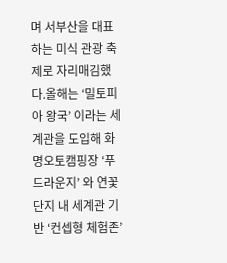며 서부산을 대표하는 미식 관광 축제로 자리매김했다.올해는 ‘밀토피아 왕국’ 이라는 세계관을 도입해 화명오토캠핑장 ‘푸드라운지’ 와 연꽃단지 내 세계관 기반 ‘컨셉형 체험존’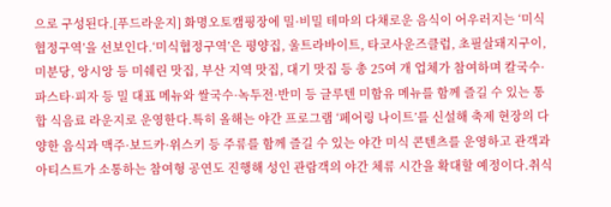으로 구성된다.[푸드라운지] 화명오토캠핑장에 밀·비밀 테마의 다채로운 음식이 어우러지는 ‘미식협정구역’을 선보인다.‘미식협정구역’은 평양집, 울트라바이트, 타코사운즈클럽, 초필살돼지구이, 미분당, 앙시앙 등 미쉐린 맛집, 부산 지역 맛집, 대기 맛집 등 총 25여 개 업체가 참여하며 칼국수·파스타·피자 등 밀 대표 메뉴와 쌀국수·녹두전·반미 등 글루텐 미함유 메뉴를 함께 즐길 수 있는 통합 식음료 라운지로 운영한다.특히 올해는 야간 프로그램 ‘페어링 나이트’를 신설해 축제 현장의 다양한 음식과 맥주·보드카·위스키 등 주류를 함께 즐길 수 있는 야간 미식 콘텐츠를 운영하고 관객과 아티스트가 소통하는 참여형 공연도 진행해 성인 관람객의 야간 체류 시간을 확대할 예정이다.취식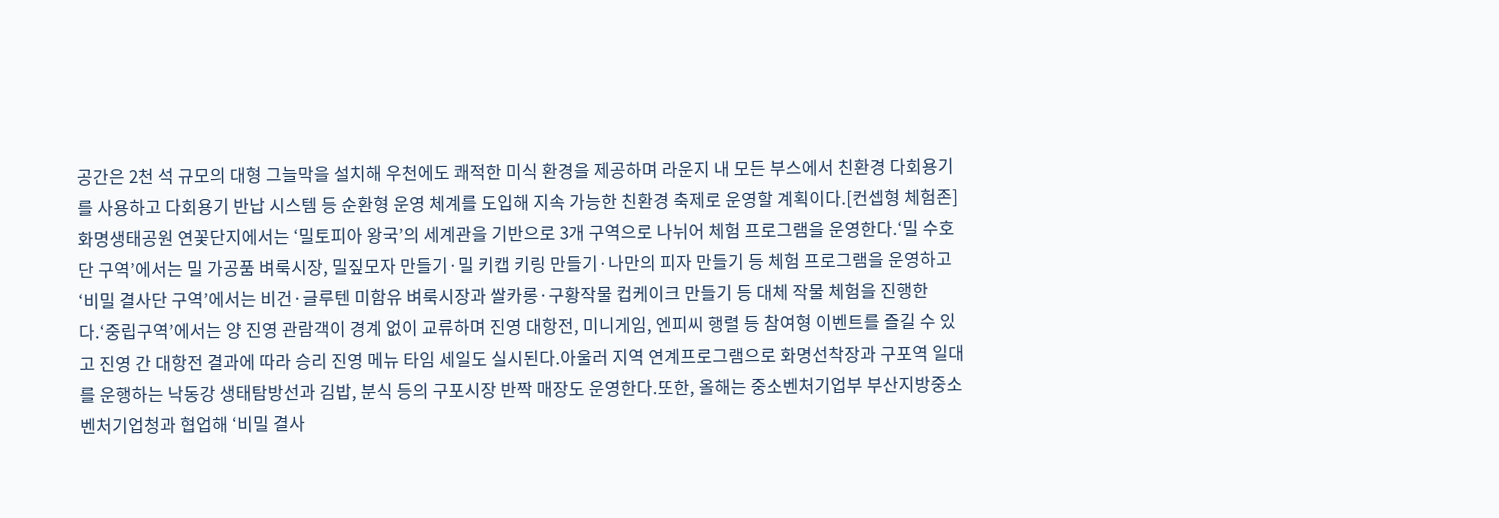공간은 2천 석 규모의 대형 그늘막을 설치해 우천에도 쾌적한 미식 환경을 제공하며 라운지 내 모든 부스에서 친환경 다회용기를 사용하고 다회용기 반납 시스템 등 순환형 운영 체계를 도입해 지속 가능한 친환경 축제로 운영할 계획이다.[컨셉형 체험존] 화명생태공원 연꽃단지에서는 ‘밀토피아 왕국’의 세계관을 기반으로 3개 구역으로 나뉘어 체험 프로그램을 운영한다.‘밀 수호단 구역’에서는 밀 가공품 벼룩시장, 밀짚모자 만들기·밀 키캡 키링 만들기·나만의 피자 만들기 등 체험 프로그램을 운영하고 ‘비밀 결사단 구역’에서는 비건·글루텐 미함유 벼룩시장과 쌀카롱·구황작물 컵케이크 만들기 등 대체 작물 체험을 진행한다.‘중립구역’에서는 양 진영 관람객이 경계 없이 교류하며 진영 대항전, 미니게임, 엔피씨 행렬 등 참여형 이벤트를 즐길 수 있고 진영 간 대항전 결과에 따라 승리 진영 메뉴 타임 세일도 실시된다.아울러 지역 연계프로그램으로 화명선착장과 구포역 일대를 운행하는 낙동강 생태탐방선과 김밥, 분식 등의 구포시장 반짝 매장도 운영한다.또한, 올해는 중소벤처기업부 부산지방중소벤처기업청과 협업해 ‘비밀 결사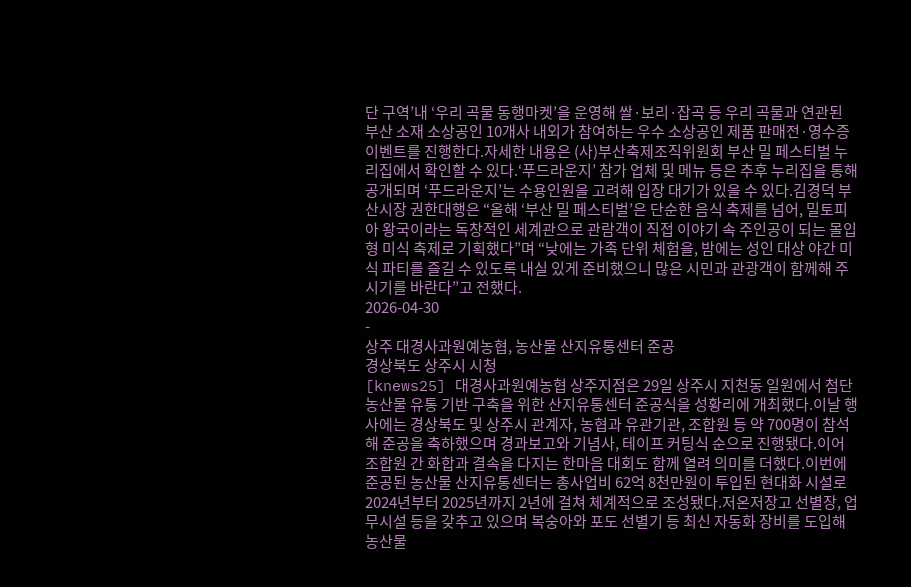단 구역’내 ‘우리 곡물 동행마켓’을 운영해 쌀·보리·잡곡 등 우리 곡물과 연관된 부산 소재 소상공인 10개사 내외가 참여하는 우수 소상공인 제품 판매전·영수증 이벤트를 진행한다.자세한 내용은 (사)부산축제조직위원회 부산 밀 페스티벌 누리집에서 확인할 수 있다.‘푸드라운지’ 참가 업체 및 메뉴 등은 추후 누리집을 통해 공개되며 ‘푸드라운지’는 수용인원을 고려해 입장 대기가 있을 수 있다.김경덕 부산시장 권한대행은 “올해 ‘부산 밀 페스티벌’은 단순한 음식 축제를 넘어, 밀토피아 왕국이라는 독창적인 세계관으로 관람객이 직접 이야기 속 주인공이 되는 몰입형 미식 축제로 기획했다”며 “낮에는 가족 단위 체험을, 밤에는 성인 대상 야간 미식 파티를 즐길 수 있도록 내실 있게 준비했으니 많은 시민과 관광객이 함께해 주시기를 바란다”고 전했다.
2026-04-30
-
상주 대경사과원예농협, 농산물 산지유통센터 준공
경상북도 상주시 시청
[knews25] 대경사과원예농협 상주지점은 29일 상주시 지천동 일원에서 첨단 농산물 유통 기반 구축을 위한 산지유통센터 준공식을 성황리에 개최했다.이날 행사에는 경상북도 및 상주시 관계자, 농협과 유관기관, 조합원 등 약 700명이 참석해 준공을 축하했으며 경과보고와 기념사, 테이프 커팅식 순으로 진행됐다.이어 조합원 간 화합과 결속을 다지는 한마음 대회도 함께 열려 의미를 더했다.이번에 준공된 농산물 산지유통센터는 총사업비 62억 8천만원이 투입된 현대화 시설로 2024년부터 2025년까지 2년에 걸쳐 체계적으로 조성됐다.저온저장고 선별장, 업무시설 등을 갖추고 있으며 복숭아와 포도 선별기 등 최신 자동화 장비를 도입해 농산물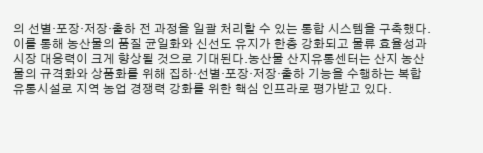의 선별·포장·저장·출하 전 과정을 일괄 처리할 수 있는 통합 시스템을 구축했다.이를 통해 농산물의 품질 균일화와 신선도 유지가 한층 강화되고 물류 효율성과 시장 대응력이 크게 향상될 것으로 기대된다.농산물 산지유통센터는 산지 농산물의 규격화와 상품화를 위해 집하·선별·포장·저장·출하 기능을 수행하는 복합 유통시설로 지역 농업 경쟁력 강화를 위한 핵심 인프라로 평가받고 있다.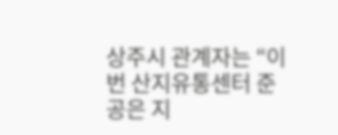상주시 관계자는 “이번 산지유통센터 준공은 지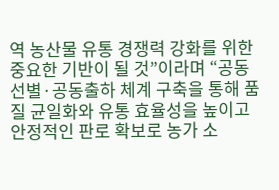역 농산물 유통 경쟁력 강화를 위한 중요한 기반이 될 것”이라며 “공동선별·공동출하 체계 구축을 통해 품질 균일화와 유통 효율성을 높이고 안정적인 판로 확보로 농가 소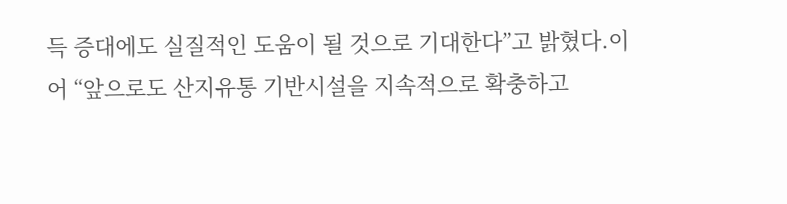득 증대에도 실질적인 도움이 될 것으로 기대한다”고 밝혔다.이어 “앞으로도 산지유통 기반시설을 지속적으로 확충하고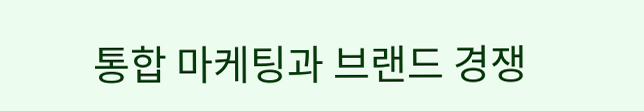통합 마케팅과 브랜드 경쟁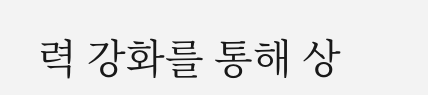력 강화를 통해 상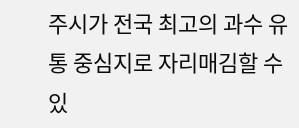주시가 전국 최고의 과수 유통 중심지로 자리매김할 수 있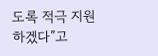도록 적극 지원하겠다”고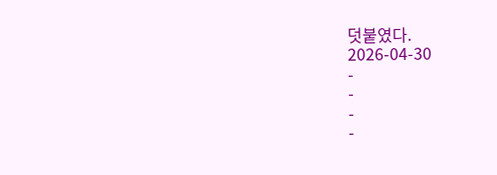덧붙였다.
2026-04-30
-
-
-
-